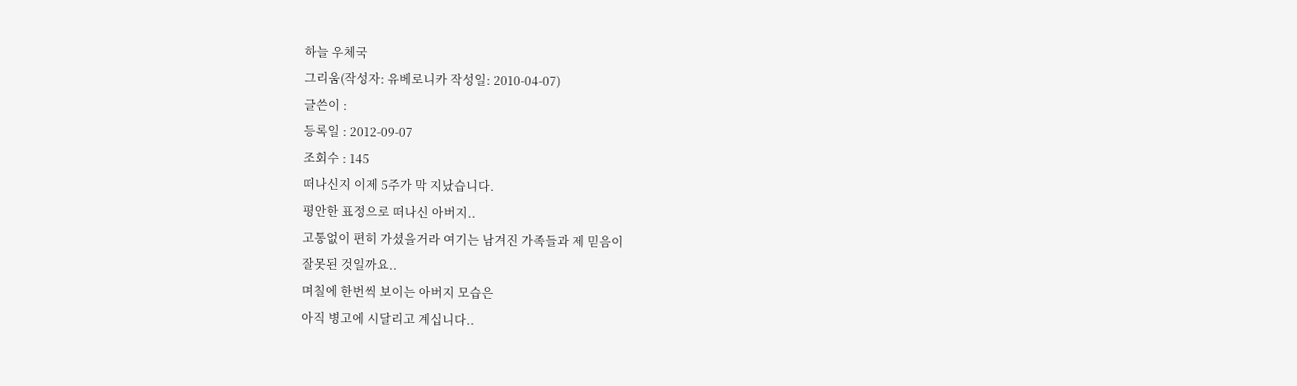하늘 우체국
그리움(작성자: 유베로니카 작성일: 2010-04-07)
글쓴이 :
등록일 : 2012-09-07
조회수 : 145
떠나신지 이제 5주가 막 지났습니다.
평안한 표정으로 떠나신 아버지..
고통없이 편히 가셨을거라 여기는 남겨진 가족들과 제 믿음이
잘못된 것일까요..
며칠에 한번씩 보이는 아버지 모습은
아직 병고에 시달리고 계십니다..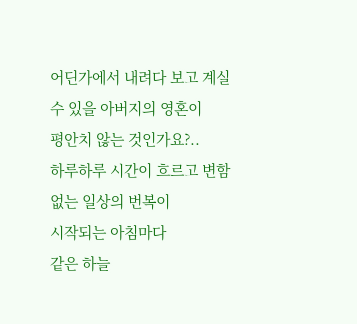어딘가에서 내려다 보고 계실 수 있을 아버지의 영혼이
평안치 않는 것인가요?..
하루하루 시간이 흐르고 변함없는 일상의 번복이
시작되는 아침마다
같은 하늘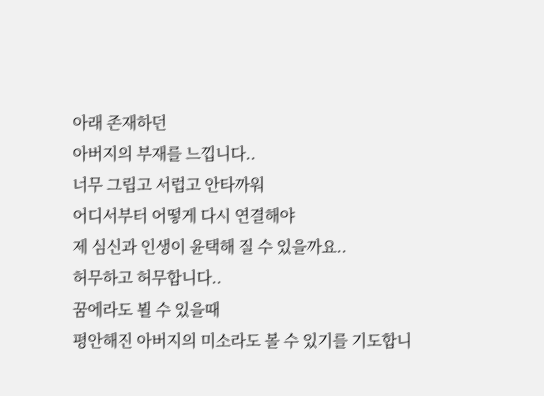아래 존재하던
아버지의 부재를 느낍니다..
너무 그립고 서럽고 안타까워
어디서부터 어떻게 다시 연결해야
제 심신과 인생이 윤택해 질 수 있을까요..
허무하고 허무합니다..
꿈에라도 뵐 수 있을때
평안해진 아버지의 미소라도 볼 수 있기를 기도합니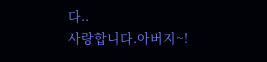다..
사랑합니다.아버지~!